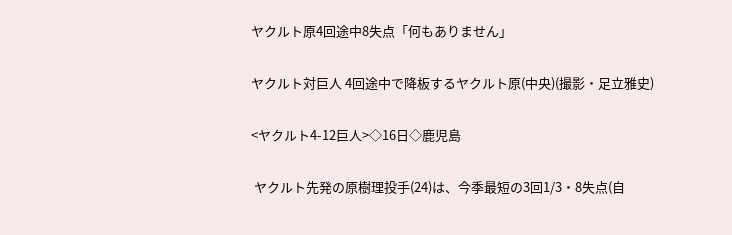ヤクルト原4回途中8失点「何もありません」

ヤクルト対巨人 4回途中で降板するヤクルト原(中央)(撮影・足立雅史)

<ヤクルト4-12巨人>◇16日◇鹿児島

 ヤクルト先発の原樹理投手(24)は、今季最短の3回1/3・8失点(自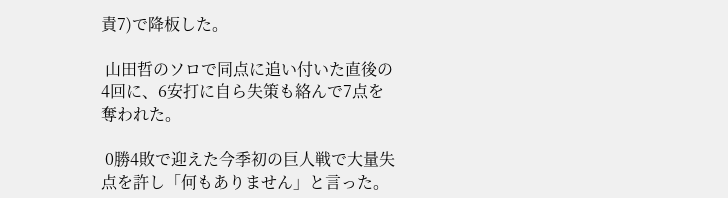責7)で降板した。

 山田哲のソロで同点に追い付いた直後の4回に、6安打に自ら失策も絡んで7点を奪われた。

 0勝4敗で迎えた今季初の巨人戦で大量失点を許し「何もありません」と言った。